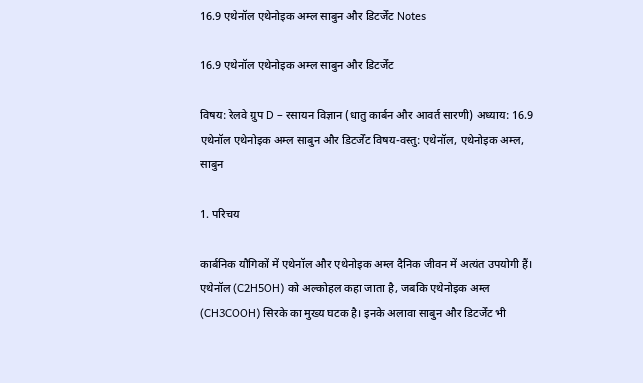16.9 एथेनॉल एथेनोइक अम्ल साबुन और डिटर्जेंट Notes

16.9 एथेनॉल एथेनोइक अम्ल साबुन और डिटर्जेंट

विषय: रेलवे ग्रुप D – रसायन विज्ञान (धातु कार्बन और आवर्त सारणी) अध्याय: 16.9 एथेनॉल एथेनोइक अम्ल साबुन और डिटर्जेंट विषय-वस्तु: एथेनॉल, एथेनोइक अम्ल, साबुन

1. परिचय

कार्बनिक यौगिकों में एथेनॉल और एथेनोइक अम्ल दैनिक जीवन में अत्यंत उपयोगी हैं। एथेनॉल (C2H5OH) को अल्कोहल कहा जाता है, जबकि एथेनोइक अम्ल (CH3COOH) सिरके का मुख्य घटक है। इनके अलावा साबुन और डिटर्जेंट भी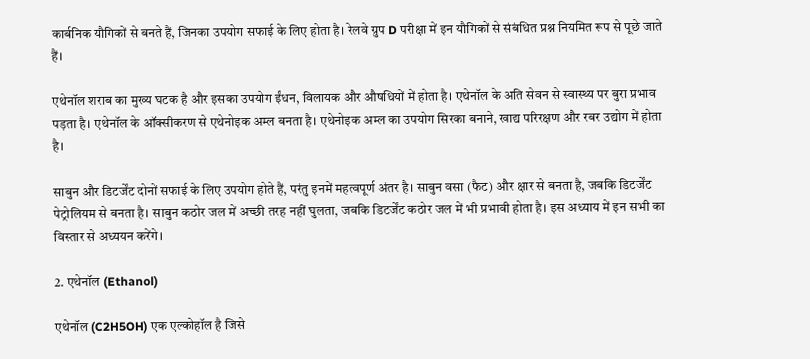कार्बनिक यौगिकों से बनते हैं, जिनका उपयोग सफाई के लिए होता है। रेलवे ग्रुप D परीक्षा में इन यौगिकों से संबंधित प्रश्न नियमित रूप से पूछे जाते हैं।

एथेनॉल शराब का मुख्य घटक है और इसका उपयोग ईंधन, विलायक और औषधियों में होता है। एथेनॉल के अति सेवन से स्वास्थ्य पर बुरा प्रभाव पड़ता है। एथेनॉल के ऑक्सीकरण से एथेनोइक अम्ल बनता है। एथेनोइक अम्ल का उपयोग सिरका बनाने, खाद्य परिरक्षण और रबर उद्योग में होता है।

साबुन और डिटर्जेंट दोनों सफाई के लिए उपयोग होते हैं, परंतु इनमें महत्वपूर्ण अंतर है। साबुन वसा (फैट) और क्षार से बनता है, जबकि डिटर्जेंट पेट्रोलियम से बनता है। साबुन कठोर जल में अच्छी तरह नहीं घुलता, जबकि डिटर्जेंट कठोर जल में भी प्रभावी होता है। इस अध्याय में इन सभी का विस्तार से अध्ययन करेंगे।

2. एथेनॉल (Ethanol)

एथेनॉल (C2H5OH) एक एल्कोहॉल है जिसे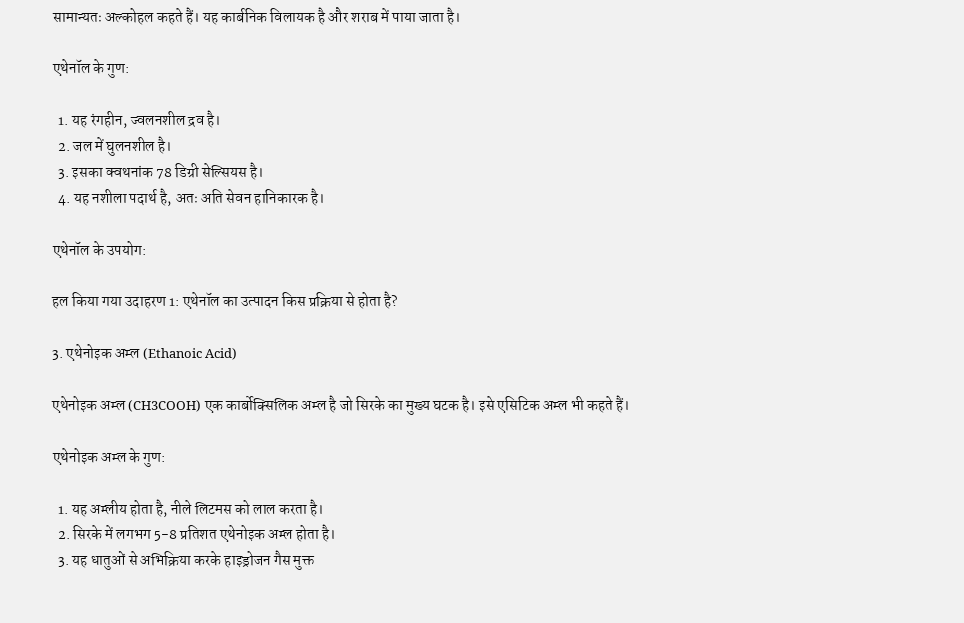सामान्यतः अल्कोहल कहते हैं। यह कार्बनिक विलायक है और शराब में पाया जाता है।

एथेनॉल के गुण:

  1. यह रंगहीन, ज्वलनशील द्रव है।
  2. जल में घुलनशील है।
  3. इसका क्वथनांक 78 डिग्री सेल्सियस है।
  4. यह नशीला पदार्थ है, अतः अति सेवन हानिकारक है।

एथेनॉल के उपयोग:

हल किया गया उदाहरण 1: एथेनॉल का उत्पादन किस प्रक्रिया से होता है?

3. एथेनोइक अम्ल (Ethanoic Acid)

एथेनोइक अम्ल (CH3COOH) एक कार्बोक्सिलिक अम्ल है जो सिरके का मुख्य घटक है। इसे एसिटिक अम्ल भी कहते हैं।

एथेनोइक अम्ल के गुण:

  1. यह अम्लीय होता है, नीले लिटमस को लाल करता है।
  2. सिरके में लगभग 5-8 प्रतिशत एथेनोइक अम्ल होता है।
  3. यह धातुओं से अभिक्रिया करके हाइड्रोजन गैस मुक्त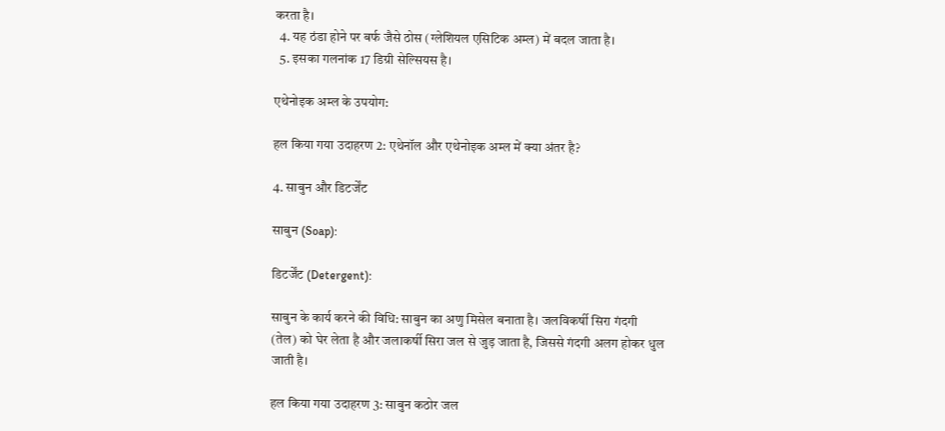करता है।
  4. यह ठंडा होने पर बर्फ जैसे ठोस (ग्लेशियल एसिटिक अम्ल) में बदल जाता है।
  5. इसका गलनांक 17 डिग्री सेल्सियस है।

एथेनोइक अम्ल के उपयोग:

हल किया गया उदाहरण 2: एथेनॉल और एथेनोइक अम्ल में क्या अंतर है?

4. साबुन और डिटर्जेंट

साबुन (Soap):

डिटर्जेंट (Detergent):

साबुन के कार्य करने की विधि: साबुन का अणु मिसेल बनाता है। जलविकर्षी सिरा गंदगी (तेल) को घेर लेता है और जलाकर्षी सिरा जल से जुड़ जाता है, जिससे गंदगी अलग होकर धुल जाती है।

हल किया गया उदाहरण 3: साबुन कठोर जल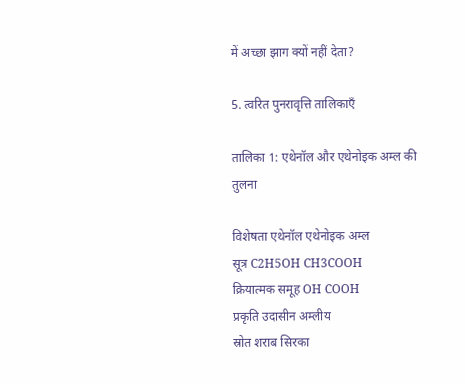में अच्छा झाग क्यों नहीं देता?

5. त्वरित पुनरावृत्ति तालिकाएँ

तालिका 1: एथेनॉल और एथेनोइक अम्ल की तुलना

विशेषता एथेनॉल एथेनोइक अम्ल
सूत्र C2H5OH CH3COOH
क्रियात्मक समूह OH COOH
प्रकृति उदासीन अम्लीय
स्रोत शराब सिरका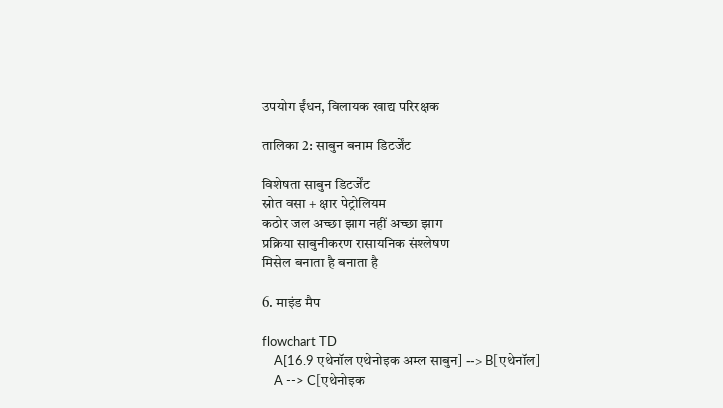उपयोग ईंधन, विलायक खाद्य परिरक्षक

तालिका 2: साबुन बनाम डिटर्जेंट

विशेषता साबुन डिटर्जेंट
स्रोत वसा + क्षार पेट्रोलियम
कठोर जल अच्छा झाग नहीं अच्छा झाग
प्रक्रिया साबुनीकरण रासायनिक संश्लेषण
मिसेल बनाता है बनाता है

6. माइंड मैप

flowchart TD
    A[16.9 एथेनॉल एथेनोइक अम्ल साबुन] --> B[एथेनॉल]
    A --> C[एथेनोइक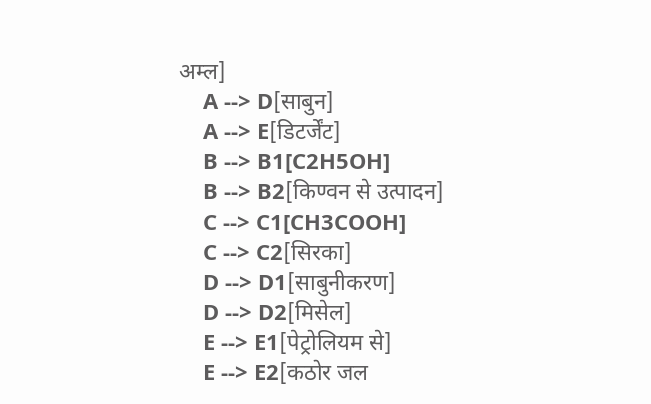अम्ल]
    A --> D[साबुन]
    A --> E[डिटर्जेंट]
    B --> B1[C2H5OH]
    B --> B2[किण्वन से उत्पादन]
    C --> C1[CH3COOH]
    C --> C2[सिरका]
    D --> D1[साबुनीकरण]
    D --> D2[मिसेल]
    E --> E1[पेट्रोलियम से]
    E --> E2[कठोर जल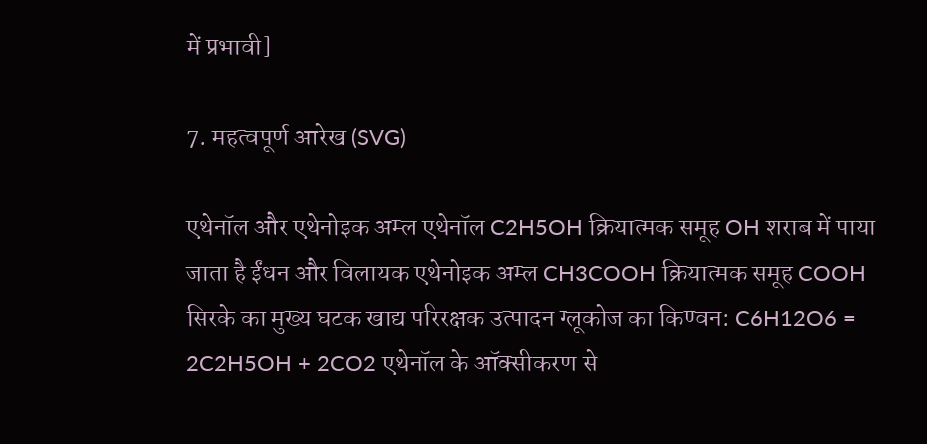में प्रभावी]

7. महत्वपूर्ण आरेख (SVG)

एथेनॉल और एथेनोइक अम्ल एथेनॉल C2H5OH क्रियात्मक समूह OH शराब में पाया जाता है ईंधन और विलायक एथेनोइक अम्ल CH3COOH क्रियात्मक समूह COOH सिरके का मुख्य घटक खाद्य परिरक्षक उत्पादन ग्लूकोज का किण्वन: C6H12O6 = 2C2H5OH + 2CO2 एथेनॉल के ऑक्सीकरण से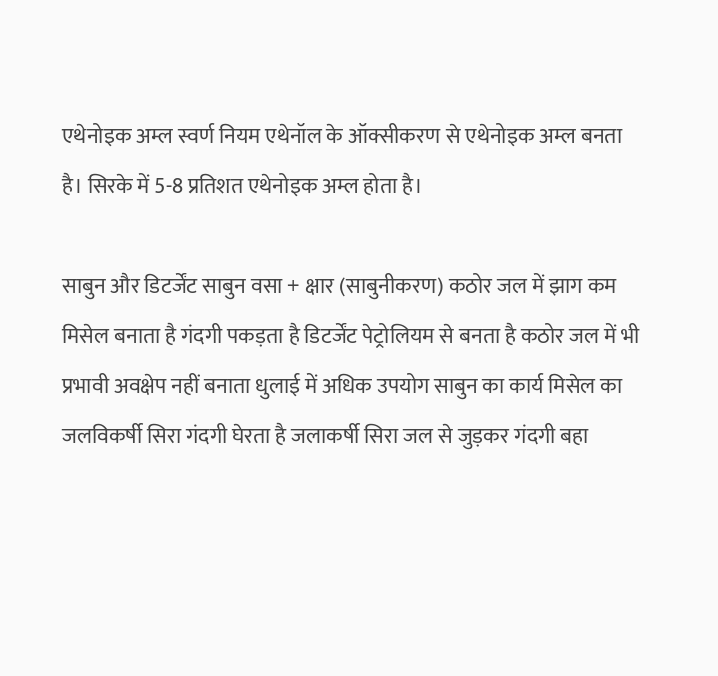एथेनोइक अम्ल स्वर्ण नियम एथेनॉल के ऑक्सीकरण से एथेनोइक अम्ल बनता है। सिरके में 5-8 प्रतिशत एथेनोइक अम्ल होता है।

साबुन और डिटर्जेंट साबुन वसा + क्षार (साबुनीकरण) कठोर जल में झाग कम मिसेल बनाता है गंदगी पकड़ता है डिटर्जेंट पेट्रोलियम से बनता है कठोर जल में भी प्रभावी अवक्षेप नहीं बनाता धुलाई में अधिक उपयोग साबुन का कार्य मिसेल का जलविकर्षी सिरा गंदगी घेरता है जलाकर्षी सिरा जल से जुड़कर गंदगी बहा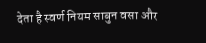देता है स्वर्ण नियम साबुन वसा और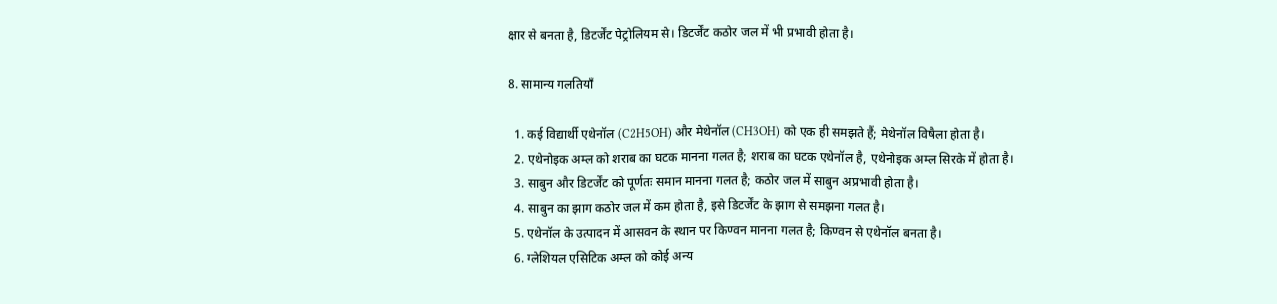क्षार से बनता है, डिटर्जेंट पेट्रोलियम से। डिटर्जेंट कठोर जल में भी प्रभावी होता है।

8. सामान्य गलतियाँ

  1. कई विद्यार्थी एथेनॉल (C2H5OH) और मेथेनॉल (CH3OH) को एक ही समझते हैं; मेथेनॉल विषैला होता है।
  2. एथेनोइक अम्ल को शराब का घटक मानना गलत है; शराब का घटक एथेनॉल है, एथेनोइक अम्ल सिरके में होता है।
  3. साबुन और डिटर्जेंट को पूर्णतः समान मानना गलत है; कठोर जल में साबुन अप्रभावी होता है।
  4. साबुन का झाग कठोर जल में कम होता है, इसे डिटर्जेंट के झाग से समझना गलत है।
  5. एथेनॉल के उत्पादन में आसवन के स्थान पर किण्वन मानना गलत है; किण्वन से एथेनॉल बनता है।
  6. ग्लेशियल एसिटिक अम्ल को कोई अन्य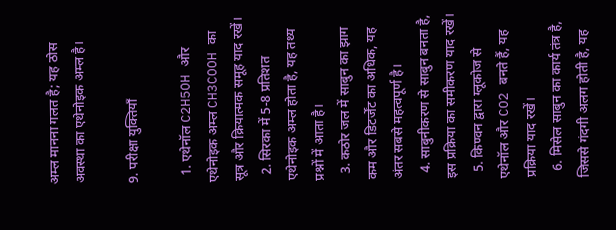अम्ल मानना गलत है; यह ठोस अवस्था का एथेनोइक अम्ल है।

9. परीक्षा युक्तियाँ

  1. एथेनॉल C2H5OH और एथेनोइक अम्ल CH3COOH का सूत्र और क्रियात्मक समूह याद रखें।
  2. सिरका में 5-8 प्रतिशत एथेनोइक अम्ल होता है, यह तथ्य प्रश्नों में आता है।
  3. कठोर जल में साबुन का झाग कम और डिटर्जेंट का अधिक, यह अंतर सबसे महत्वपूर्ण है।
  4. साबुनीकरण से साबुन बनता है, इस प्रक्रिया का समीकरण याद रखें।
  5. किण्वन द्वारा ग्लूकोज से एथेनॉल और CO2 बनते हैं, यह प्रक्रिया याद रखें।
  6. मिसेल साबुन का कार्य तंत्र है, जिससे गंदगी अलग होती है, यह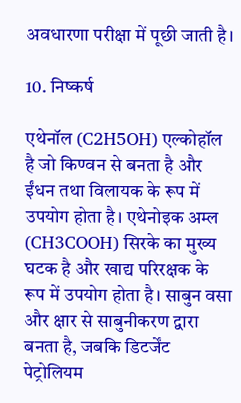अवधारणा परीक्षा में पूछी जाती है।

10. निष्कर्ष

एथेनॉल (C2H5OH) एल्कोहॉल है जो किण्वन से बनता है और ईंधन तथा विलायक के रूप में उपयोग होता है। एथेनोइक अम्ल (CH3COOH) सिरके का मुख्य घटक है और खाद्य परिरक्षक के रूप में उपयोग होता है। साबुन वसा और क्षार से साबुनीकरण द्वारा बनता है, जबकि डिटर्जेंट पेट्रोलियम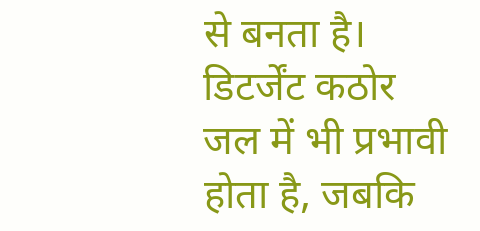से बनता है। डिटर्जेंट कठोर जल में भी प्रभावी होता है, जबकि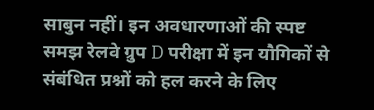साबुन नहीं। इन अवधारणाओं की स्पष्ट समझ रेलवे ग्रुप D परीक्षा में इन यौगिकों से संबंधित प्रश्नों को हल करने के लिए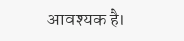आवश्यक है।